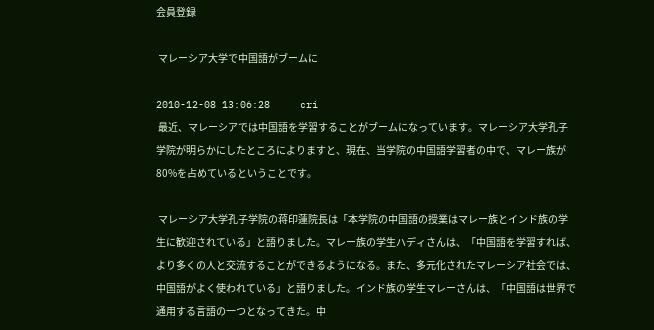会員登録

 マレーシア大学で中国語がブームに

2010-12-08 13:06:28     cri
 最近、マレーシアでは中国語を学習することがブームになっています。マレーシア大学孔子学院が明らかにしたところによりますと、現在、当学院の中国語学習者の中で、マレー族が80%を占めているということです。

 マレーシア大学孔子学院の蒋印蓮院長は「本学院の中国語の授業はマレー族とインド族の学生に歓迎されている」と語りました。マレー族の学生ハディさんは、「中国語を学習すれば、より多くの人と交流することができるようになる。また、多元化されたマレーシア社会では、中国語がよく使われている」と語りました。インド族の学生マレーさんは、「中国語は世界で通用する言語の一つとなってきた。中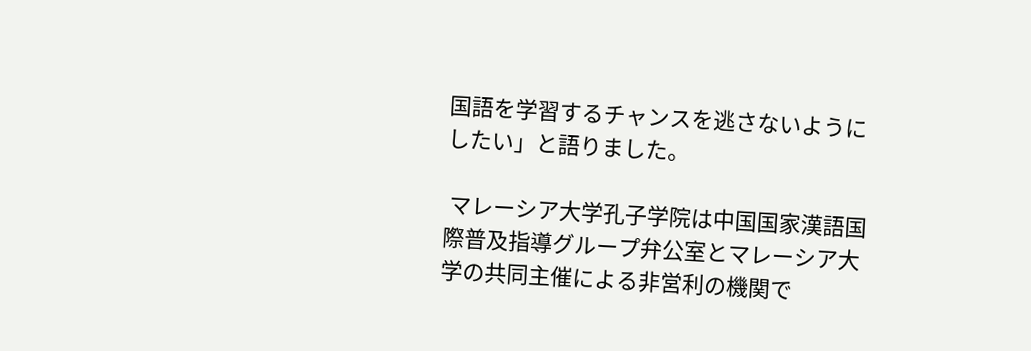国語を学習するチャンスを逃さないようにしたい」と語りました。

 マレーシア大学孔子学院は中国国家漢語国際普及指導グループ弁公室とマレーシア大学の共同主催による非営利の機関で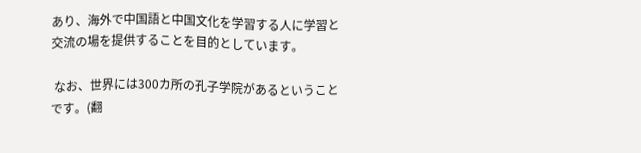あり、海外で中国語と中国文化を学習する人に学習と交流の場を提供することを目的としています。

 なお、世界には300カ所の孔子学院があるということです。(翻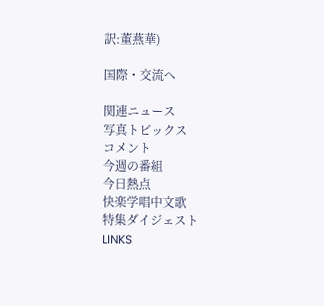訳:董燕華)

国際・交流へ

関連ニュース
写真トピックス
コメント
今週の番組
今日熱点
快楽学唱中文歌
特集ダイジェスト
LINKS